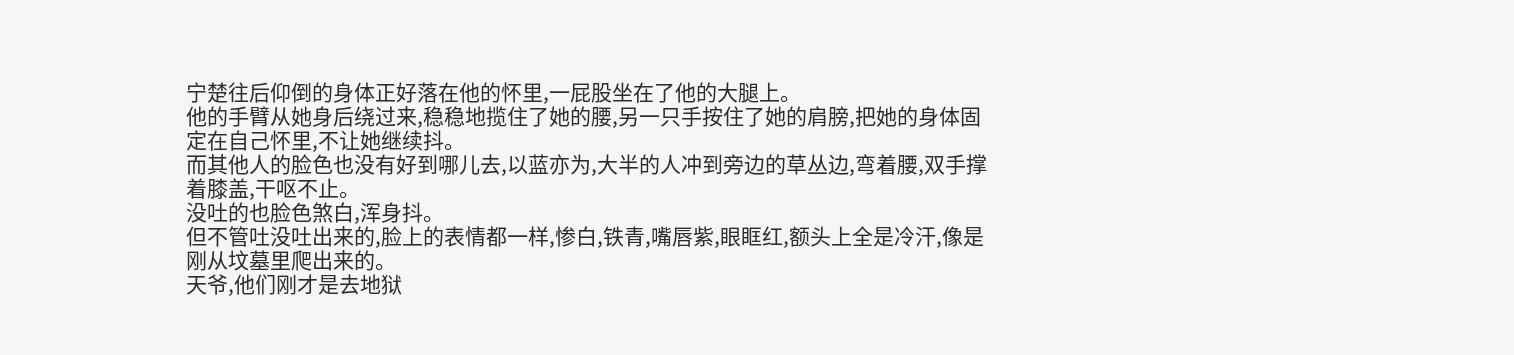宁楚往后仰倒的身体正好落在他的怀里,一屁股坐在了他的大腿上。
他的手臂从她身后绕过来,稳稳地揽住了她的腰,另一只手按住了她的肩膀,把她的身体固定在自己怀里,不让她继续抖。
而其他人的脸色也没有好到哪儿去,以蓝亦为,大半的人冲到旁边的草丛边,弯着腰,双手撑着膝盖,干呕不止。
没吐的也脸色煞白,浑身抖。
但不管吐没吐出来的,脸上的表情都一样,惨白,铁青,嘴唇紫,眼眶红,额头上全是冷汗,像是刚从坟墓里爬出来的。
天爷,他们刚才是去地狱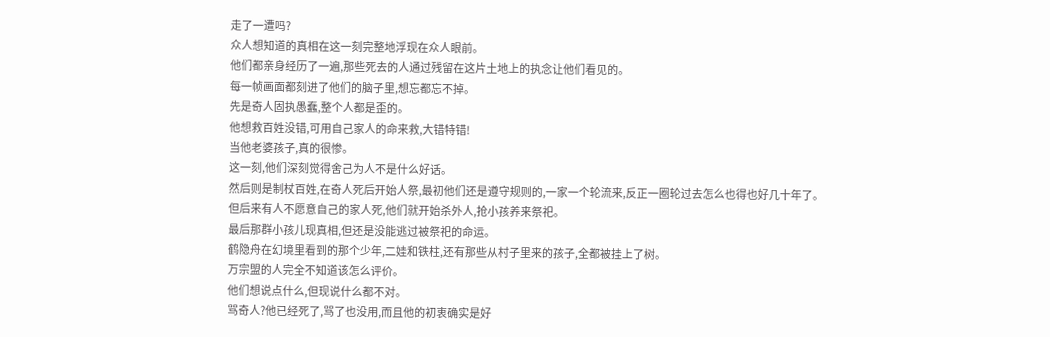走了一遭吗?
众人想知道的真相在这一刻完整地浮现在众人眼前。
他们都亲身经历了一遍,那些死去的人通过残留在这片土地上的执念让他们看见的。
每一帧画面都刻进了他们的脑子里,想忘都忘不掉。
先是奇人固执愚蠢,整个人都是歪的。
他想救百姓没错,可用自己家人的命来救,大错特错!
当他老婆孩子,真的很惨。
这一刻,他们深刻觉得舍己为人不是什么好话。
然后则是制杖百姓,在奇人死后开始人祭,最初他们还是遵守规则的,一家一个轮流来,反正一圈轮过去怎么也得也好几十年了。
但后来有人不愿意自己的家人死,他们就开始杀外人,抢小孩养来祭祀。
最后那群小孩儿现真相,但还是没能逃过被祭祀的命运。
鹤隐舟在幻境里看到的那个少年,二娃和铁柱,还有那些从村子里来的孩子,全都被挂上了树。
万宗盟的人完全不知道该怎么评价。
他们想说点什么,但现说什么都不对。
骂奇人?他已经死了,骂了也没用,而且他的初衷确实是好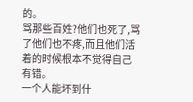的。
骂那些百姓?他们也死了,骂了他们也不疼,而且他们活着的时候根本不觉得自己有错。
一个人能坏到什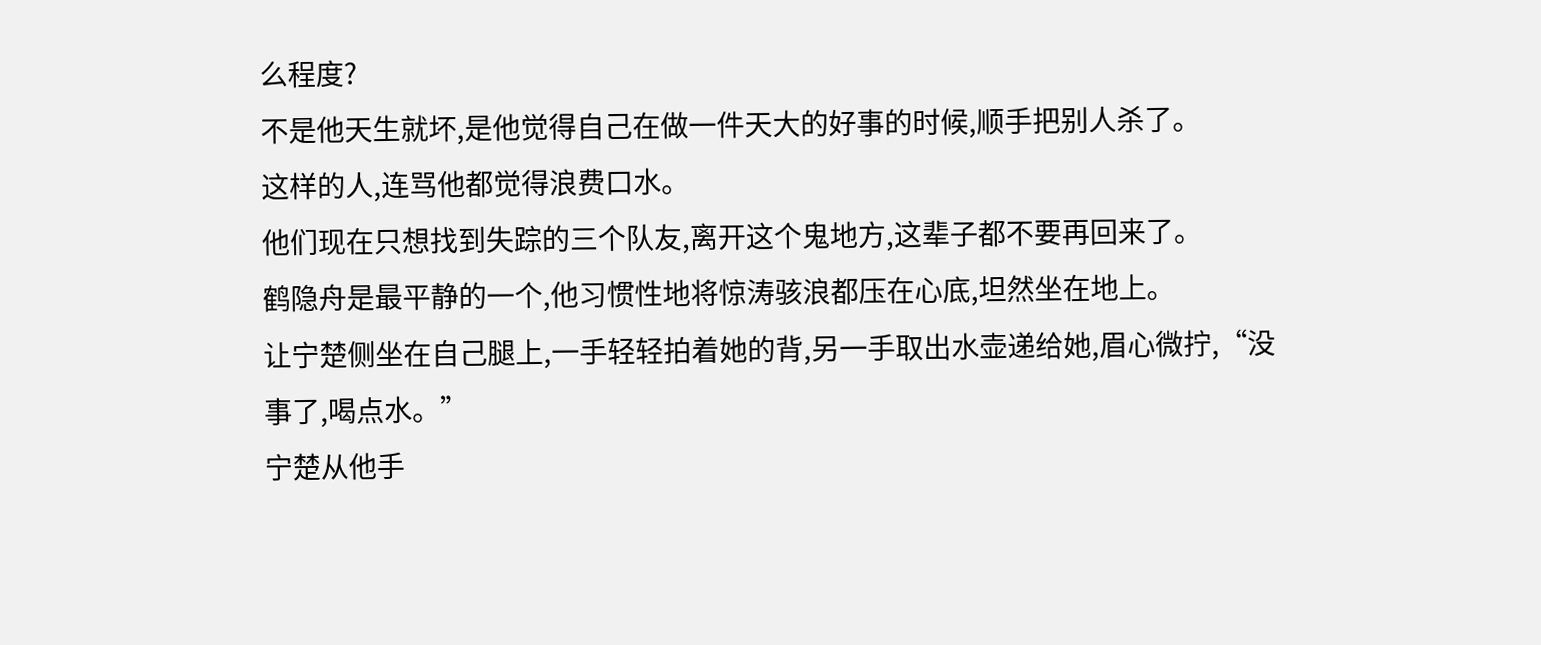么程度?
不是他天生就坏,是他觉得自己在做一件天大的好事的时候,顺手把别人杀了。
这样的人,连骂他都觉得浪费口水。
他们现在只想找到失踪的三个队友,离开这个鬼地方,这辈子都不要再回来了。
鹤隐舟是最平静的一个,他习惯性地将惊涛骇浪都压在心底,坦然坐在地上。
让宁楚侧坐在自己腿上,一手轻轻拍着她的背,另一手取出水壶递给她,眉心微拧,“没事了,喝点水。”
宁楚从他手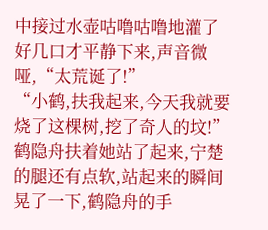中接过水壶咕噜咕噜地灌了好几口才平静下来,声音微哑,“太荒诞了!”
“小鹤,扶我起来,今天我就要烧了这棵树,挖了奇人的坟!”
鹤隐舟扶着她站了起来,宁楚的腿还有点软,站起来的瞬间晃了一下,鹤隐舟的手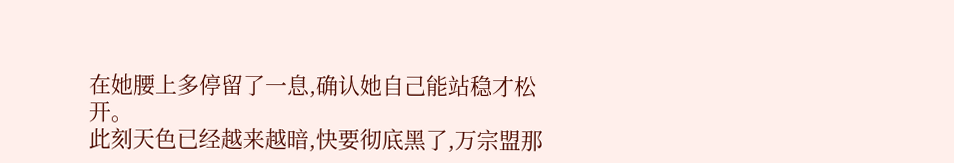在她腰上多停留了一息,确认她自己能站稳才松开。
此刻天色已经越来越暗,快要彻底黑了,万宗盟那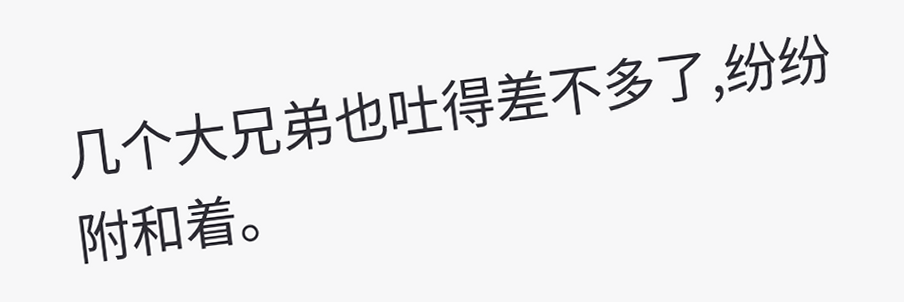几个大兄弟也吐得差不多了,纷纷附和着。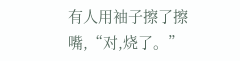有人用袖子擦了擦嘴,“对,烧了。”